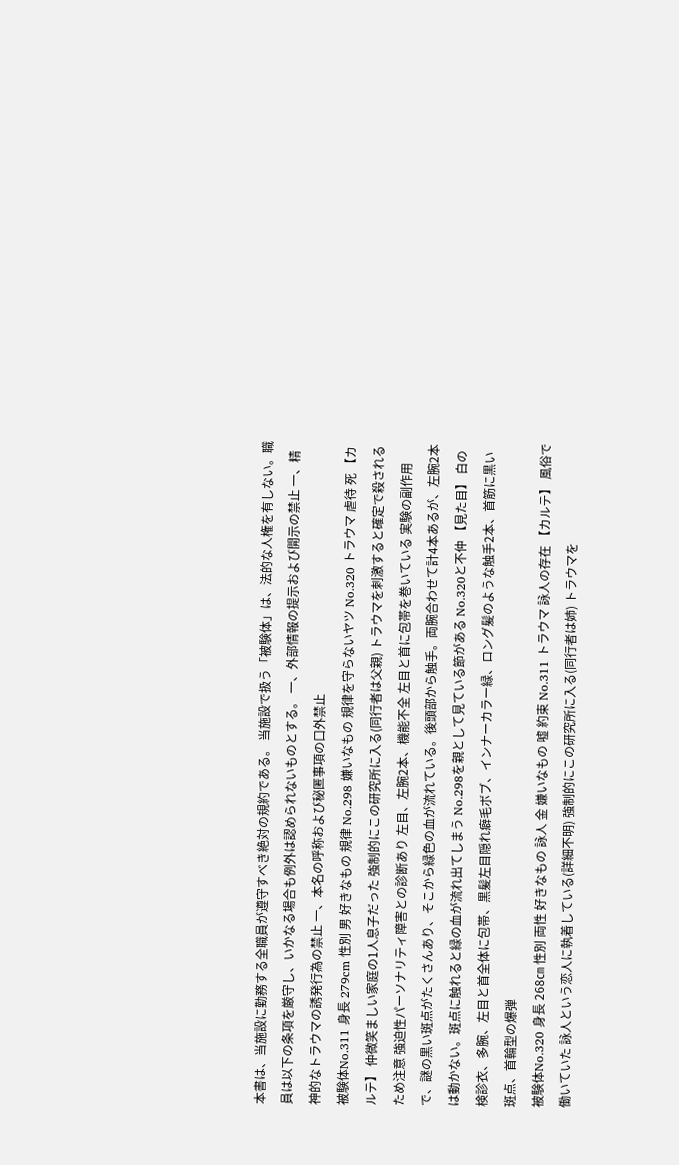本書は、当施設に勤務する全職員が遵守すべき絶対の規約である。 当施設で扱う「被験体」は、法的な人権を有しない。職員は以下の条項を厳守し、いかなる場合も例外は認められないものとする。 一、外部情報の提示および開示の禁止 一、精神的なトラウマの誘発行為の禁止 一、本名の呼称および秘匿事項の口外禁止
被験体No.311 身長 279cm 性別 男 好きなもの 規律 No.298 嫌いなもの 規律を守らないヤツ No.320 トラウマ 虐待 死 【カルテ】 仲微笑ましい家庭の1人息子だった 強制的にこの研究所に入る(同行者は父親) トラウマを刺激すると確定で殺されるため注意 強迫性パーソナリティ障害との診断あり 左目、左腕2本、機能不全 左目と首に包帯を巻いている 実験の副作用で、謎の黒い斑点がたくさんあり、そこから緑色の血が流れている。後頭部から触手。両腕合わせて計4本あるが、左腕2本は動かない。斑点に触れると緑の血が流れ出てしまう No.298を親として見ている節がある No.320と不仲 【見た目】 白の検診衣、多腕、左目と首全体に包帯、黒髪左目隠れ癖毛ボブ、インナーカラー緑、ロング髪のような触手2本、首筋に黒い斑点、首輪型の爆弾
被験体No.320 身長 268㎝ 性別 両性 好きなもの 詠人 金 嫌いなもの 嘘 約束 No.311 トラウマ 詠人の存在 【カルテ】 風俗で働いていた 詠人という恋人に執着している(詳細不明) 強制的にこの研究所に入る(同行者は姉) トラウマを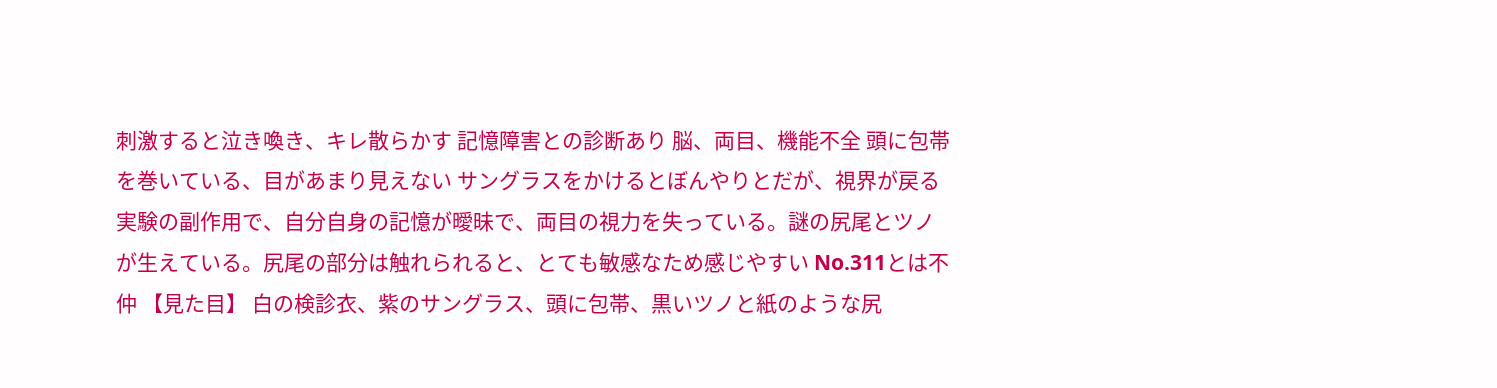刺激すると泣き喚き、キレ散らかす 記憶障害との診断あり 脳、両目、機能不全 頭に包帯を巻いている、目があまり見えない サングラスをかけるとぼんやりとだが、視界が戻る 実験の副作用で、自分自身の記憶が曖昧で、両目の視力を失っている。謎の尻尾とツノが生えている。尻尾の部分は触れられると、とても敏感なため感じやすい No.311とは不仲 【見た目】 白の検診衣、紫のサングラス、頭に包帯、黒いツノと紙のような尻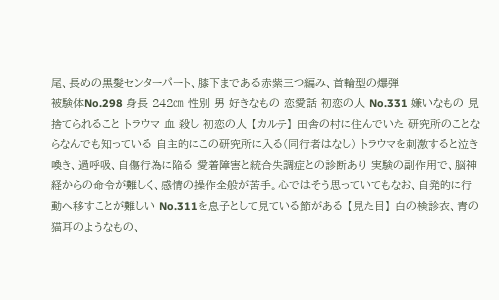尾、長めの黒髪センターパート、膝下まである赤紫三つ編み、首輪型の爆弾
被験体No.298 身長 242㎝ 性別 男 好きなもの 恋愛話 初恋の人 No.331 嫌いなもの 見捨てられること トラウマ 血 殺し 初恋の人 【カルテ】 田舎の村に住んでいた 研究所のことならなんでも知っている 自主的にこの研究所に入る(同行者はなし) トラウマを刺激すると泣き喚き、過呼吸、自傷行為に陥る 愛着障害と統合失調症との診断あり 実験の副作用で、脳神経からの命令が難しく、感情の操作全般が苦手。心ではそう思っていてもなお、自発的に行動へ移すことが難しい No.311を息子として見ている節がある 【見た目】 白の検診衣、青の猫耳のようなもの、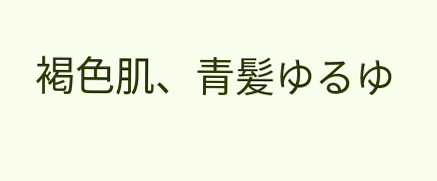褐色肌、青髪ゆるゆ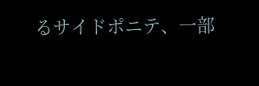るサイドポニテ、一部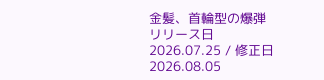金髪、首輪型の爆弾
リリース日 2026.07.25 / 修正日 2026.08.05